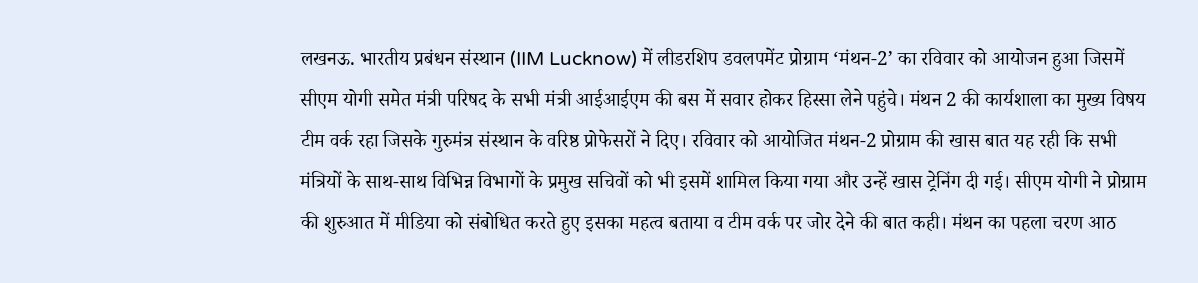लखनऊ. भारतीय प्रबंधन संस्थान (IIM Lucknow) में लीडरशिप डवलपमेंट प्रोग्राम ‘मंथन-2’ का रविवार को आयोजन हुआ जिसमें सीएम योगी समेत मंत्री परिषद के सभी मंत्री आईआईएम की बस में सवार होकर हिस्सा लेने पहुंचे। मंथन 2 की कार्यशाला का मुख्य विषय टीम वर्क रहा जिसके गुरुमंत्र संस्थान के वरिष्ठ प्रोफेसरों ने दिए। रविवार को आयोजित मंथन-2 प्रोग्राम की खास बात यह रही कि सभी मंत्रियों के साथ-साथ विभिन्न विभागों के प्रमुख सचिवों को भी इसमें शामिल किया गया और उन्हें खास ट्रेनिंग दी गई। सीएम योगी ने प्रोग्राम की शुरुआत में मीडिया को संबोधित करते हुए इसका महत्व बताया व टीम वर्क पर जोर देने की बात कही। मंथन का पहला चरण आठ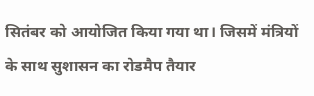सितंबर को आयोजित किया गया था। जिसमें मंत्रियों के साथ सुशासन का रोडमैप तैयार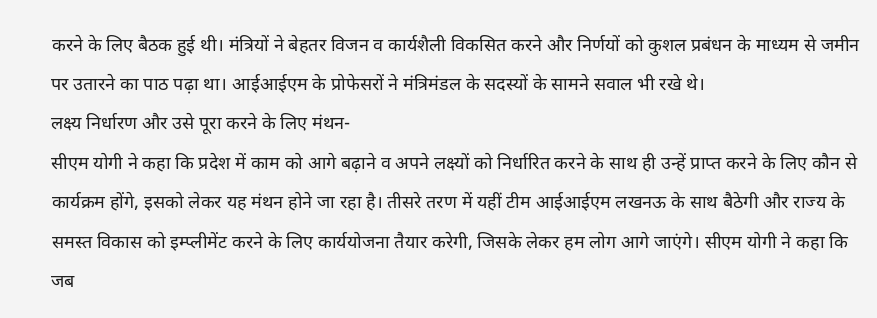करने के लिए बैठक हुई थी। मंत्रियों ने बेहतर विजन व कार्यशैली विकसित करने और निर्णयों को कुशल प्रबंधन के माध्यम से जमीन पर उतारने का पाठ पढ़ा था। आईआईएम के प्रोफेसरों ने मंत्रिमंडल के सदस्यों के सामने सवाल भी रखे थे।
लक्ष्य निर्धारण और उसे पूरा करने के लिए मंथन-
सीएम योगी ने कहा कि प्रदेश में काम को आगे बढ़ाने व अपने लक्ष्यों को निर्धारित करने के साथ ही उन्हें प्राप्त करने के लिए कौन से कार्यक्रम होंगे, इसको लेकर यह मंथन होने जा रहा है। तीसरे तरण में यहीं टीम आईआईएम लखनऊ के साथ बैठेगी और राज्य के समस्त विकास को इम्प्लीमेंट करने के लिए कार्ययोजना तैयार करेगी, जिसके लेकर हम लोग आगे जाएंगे। सीएम योगी ने कहा कि जब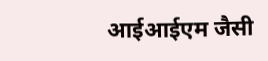आईआईएम जैसी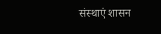संस्थाएं शासन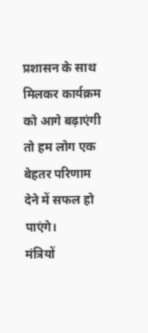प्रशासन के साथ मिलकर कार्यक्रम को आगे बढ़ाएंगी तो हम लोग एक बेहतर परिणाम देने में सफल हो पाएंगे।
मंत्रियों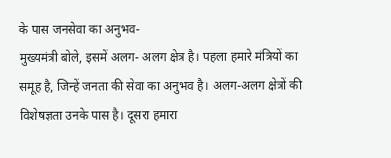के पास जनसेवा का अनुभव-
मुख्यमंत्री बोले, इसमें अलग- अलग क्षेत्र है। पहला हमारे मंत्रियों का समूह है, जिन्हें जनता की सेवा का अनुभव है। अलग-अलग क्षेत्रों की विशेषज्ञता उनके पास है। दूसरा हमारा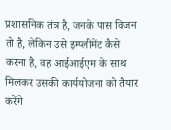प्रशासनिक तंत्र है, जनके पास विजन तो है, लेकिन उसे इम्प्लीमेंट कैसे करना है, वह आईआईएम के साथ मिलकर उसकी कार्ययोजना को तैयार करेंगे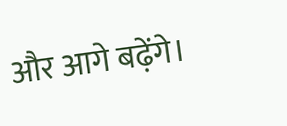और आगे बढ़ेंगे।